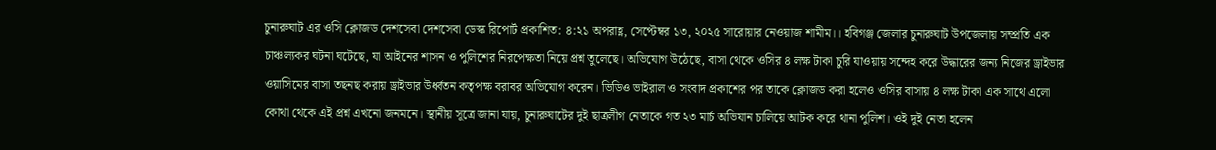চুনারুঘাট এর ওসি ক্লোজড দেশসেবা দেশসেবা ডেস্ক রিপোর্ট প্রকাশিত: ৪:২১ অপরাহ্ণ, সেপ্টেম্বর ১৩, ২০২৫ সারোয়ার নেওয়াজ শামীম।। হবিগঞ্জ জেলার চুনারুঘাট উপজেলায় সম্প্রতি এক চাঞ্চল্যকর ঘটনা ঘটেছে, যা আইনের শাসন ও পুলিশের নিরপেক্ষতা নিয়ে প্রশ্ন তুলেছে। অভিযোগ উঠেছে, বাসা থেকে ওসির ৪ লক্ষ টাকা চুরি যাওয়ায় সন্দেহ করে উদ্ধারের জন্য নিজের ড্রাইভার ওয়াসিমের বাসা তছনছ করায় ড্রাইভার উর্ধ্বতন কতৃপক্ষ বরাবর অভিযোগ করেন। ভিডিও ভাইরাল ও সংবাদ প্রকাশের পর তাকে ক্লোজড করা হলেও ওসির বাসায় ৪ লক্ষ টাকা এক সাথে এলো কোথা থেকে এই প্রশ্ন এখনো জনমনে। স্থানীয় সূত্রে জানা যায়, চুনারুঘাটের দুই ছাত্রলীগ নেতাকে গত ২৩ মার্চ অভিযান চালিয়ে আটক করে থানা পুলিশ। ওই দুই নেতা হলেন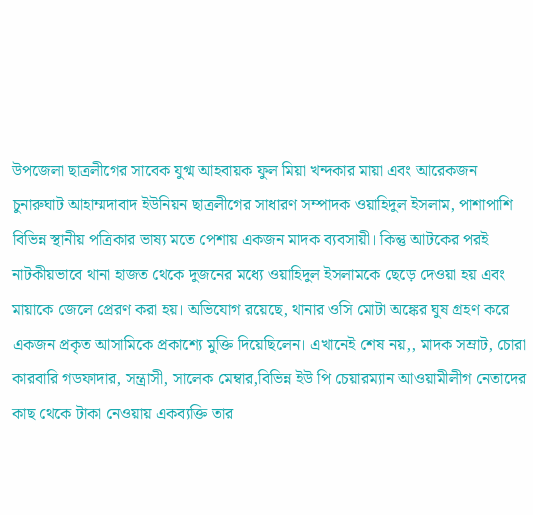উপজেলা ছাত্রলীগের সাবেক যুগ্ম আহবায়ক ফুল মিয়া খন্দকার মায়া এবং আরেকজন চুনারুঘাট আহাম্মদাবাদ ইউনিয়ন ছাত্রলীগের সাধারণ সম্পাদক ওয়াহিদুল ইসলাম, পাশাপাশি বিভিন্ন স্থানীয় পত্রিকার ভাষ্য মতে পেশায় একজন মাদক ব্যবসায়ী। কিন্তু আটকের পরই নাটকীয়ভাবে থানা হাজত থেকে দুজনের মধ্যে ওয়াহিদুল ইসলামকে ছেড়ে দেওয়া হয় এবং মায়াকে জেলে প্রেরণ করা হয়। অভিযোগ রয়েছে, থানার ওসি মোটা অঙ্কের ঘুষ গ্রহণ করে একজন প্রকৃত আসামিকে প্রকাশ্যে মুক্তি দিয়েছিলেন। এখানেই শেষ নয়,, মাদক সম্রাট, চোরা কারবারি গডফাদার, সন্ত্রাসী, সালেক মেম্বার,বিভিন্ন ইউ পি চেয়ারম্যান আওয়ামীলীগ নেতাদের কাছ থেকে টাকা নেওয়ায় একব্যক্তি তার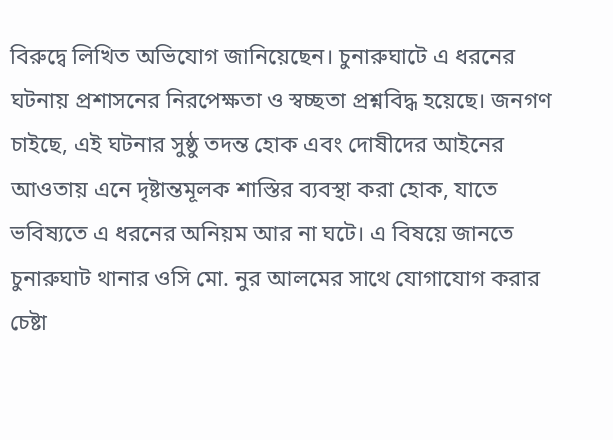বিরুদ্বে লিখিত অভিযোগ জানিয়েছেন। চুনারুঘাটে এ ধরনের ঘটনায় প্রশাসনের নিরপেক্ষতা ও স্বচ্ছতা প্রশ্নবিদ্ধ হয়েছে। জনগণ চাইছে, এই ঘটনার সুষ্ঠু তদন্ত হোক এবং দোষীদের আইনের আওতায় এনে দৃষ্টান্তমূলক শাস্তির ব্যবস্থা করা হোক, যাতে ভবিষ্যতে এ ধরনের অনিয়ম আর না ঘটে। এ বিষয়ে জানতে চুনারুঘাট থানার ওসি মো. নুর আলমের সাথে যোগাযোগ করার চেষ্টা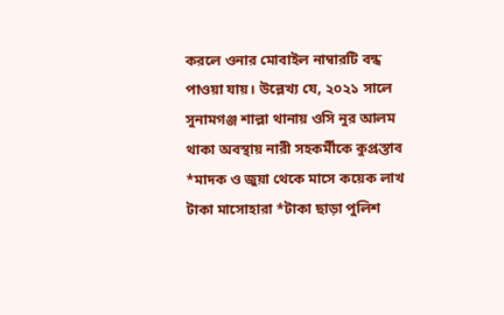করলে ওনার মোবাইল নাম্বারটি বন্ধ পাওয়া যায়। উল্লেখ্য যে, ২০২১ সালে সুনামগঞ্জ শাল্লা থানায় ওসি নুর আলম থাকা অবস্থায় নারী সহকর্মীকে কুপ্রস্তাব *মাদক ও জুয়া থেকে মাসে কয়েক লাখ টাকা মাসোহারা *টাকা ছাড়া পুলিশ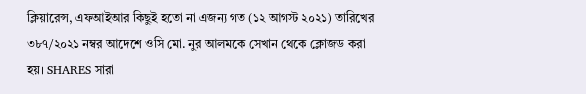ক্লিয়ারেন্স, এফআইআর কিছুই হতো না এজন্য গত (১২ আগস্ট ২০২১) তারিখের ৩৮৭/২০২১ নম্বর আদেশে ওসি মো. নুর আলমকে সেখান থেকে ক্লোজড করা হয়। SHARES সারা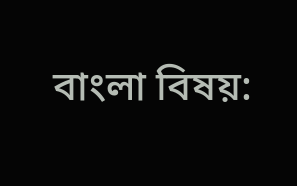বাংলা বিষয়: